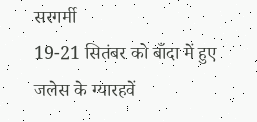सरगर्मी
19-21 सितंबर को बाँदा में हुए जलेस के ग्यारहवें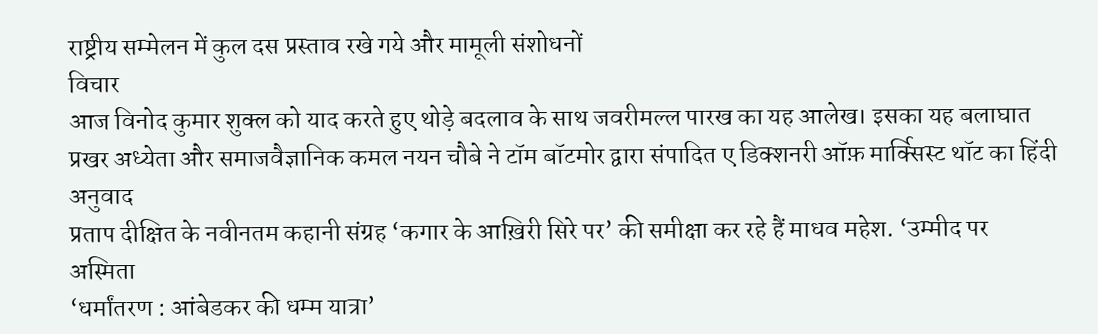राष्ट्रीय सम्मेलन में कुल दस प्रस्ताव रखे गये और मामूली संशोधनों
विचार
आज विनोद कुमार शुक्ल को याद करते हुए थोड़े बदलाव के साथ जवरीमल्ल पारख का यह आलेख। इसका यह बलाघात
प्रखर अध्येता और समाजवैज्ञानिक कमल नयन चौबे ने टॉम बॉटमोर द्वारा संपादित ए डिक्शनरी ऑफ़ मार्क्सिस्ट थॉट का हिंदी अनुवाद
प्रताप दीक्षित के नवीनतम कहानी संग्रह ‘कगार के आख़िरी सिरे पर’ की समीक्षा कर रहे हैं माधव महेश. ‘उम्मीद पर
अस्मिता
‘धर्मांतरण : आंबेडकर की धम्म यात्रा’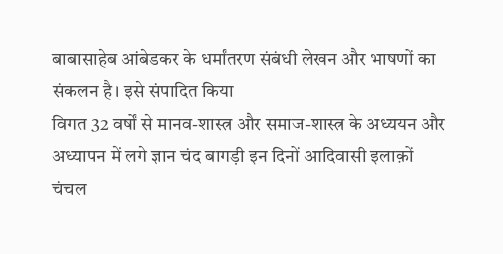बाबासाहेब आंबेडकर के धर्मांतरण संबंधी लेखन और भाषणों का संकलन है। इसे संपादित किया
विगत 32 वर्षों से मानव-शास्त्र और समाज-शास्त्र के अध्ययन और अध्यापन में लगे ज्ञान चंद बागड़ी इन दिनों आदिवासी इलाक़ों
चंचल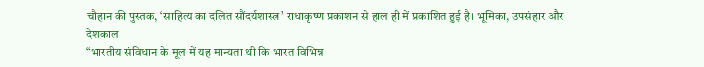चौहान की पुस्तक, ‘साहित्य का दलित सौंदर्यशास्त्र’ राधाकृष्ण प्रकाशन से हाल ही में प्रकाशित हुई है। भूमिका, उपसंहार और
देशकाल
“भारतीय संविधान के मूल में यह मान्यता थी कि भारत विभिन्न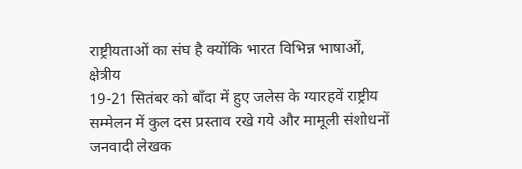राष्ट्रीयताओं का संघ है क्योंकि भारत विभिन्न भाषाओं, क्षेत्रीय
19-21 सितंबर को बाँदा में हुए जलेस के ग्यारहवें राष्ट्रीय सम्मेलन में कुल दस प्रस्ताव रखे गये और मामूली संशोधनों
जनवादी लेखक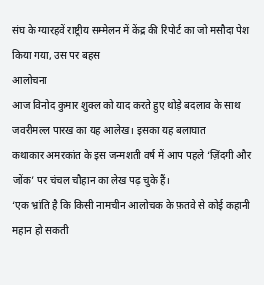संघ के ग्यारहवें राष्ट्रीय सम्मेलन में केंद्र की रिपोर्ट का जो मसौदा पेश किया गया, उस पर बहस
आलोचना
आज विनोद कुमार शुक्ल को याद करते हुए थोड़े बदलाव के साथ जवरीमल्ल पारख का यह आलेख। इसका यह बलाघात
कथाकार अमरकांत के इस जन्मशती वर्ष में आप पहले ‘ज़िंदगी और जोंक’ पर चंचल चौहान का लेख पढ़ चुके हैं।
‘एक भ्रांति है कि किसी नामचीन आलोचक के फ़तवे से कोई कहानी महान हो सकती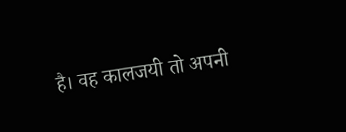है। वह कालजयी तो अपनी